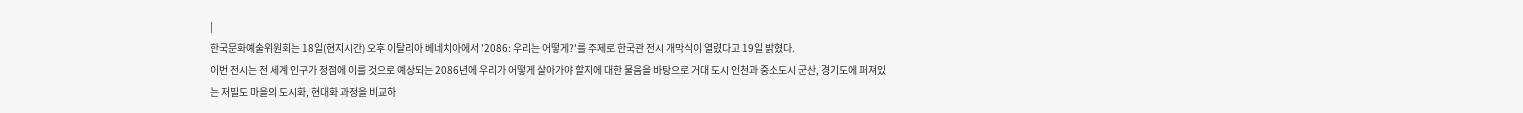|
한국문화예술위원회는 18일(현지시간) 오후 이탈리아 베네치아에서 '2086: 우리는 어떻게?'를 주제로 한국관 전시 개막식이 열렸다고 19일 밝혔다.
이번 전시는 전 세계 인구가 정점에 이를 것으로 예상되는 2086년에 우리가 어떻게 살아가야 할지에 대한 물음을 바탕으로 거대 도시 인천과 중소도시 군산, 경기도에 퍼져있는 저밀도 마을의 도시화, 현대화 과정을 비교하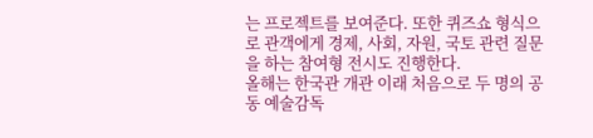는 프로젝트를 보여준다. 또한 퀴즈쇼 형식으로 관객에게 경제, 사회, 자원, 국토 관련 질문을 하는 참여형 전시도 진행한다.
올해는 한국관 개관 이래 처음으로 두 명의 공동 예술감독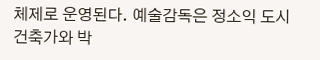체제로 운영된다. 예술감독은 정소익 도시건축가와 박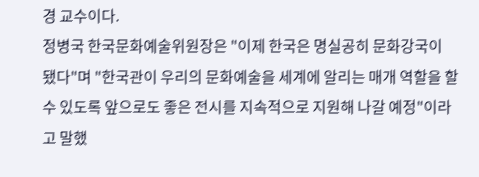경 교수이다.
정병국 한국문화예술위원장은 "이제 한국은 명실공히 문화강국이 됐다"며 "한국관이 우리의 문화예술을 세계에 알리는 매개 역할을 할 수 있도록 앞으로도 좋은 전시를 지속적으로 지원해 나갈 예정"이라고 말했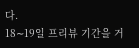다.
18∼19일 프리뷰 기간을 거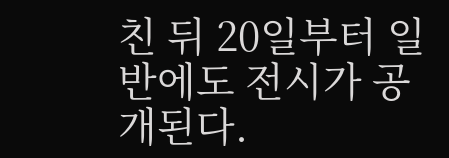친 뒤 20일부터 일반에도 전시가 공개된다.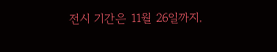전시 기간은 11월 26일까지.